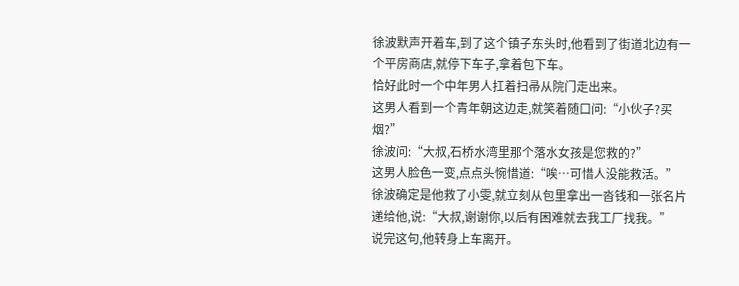徐波默声开着车,到了这个镇子东头时,他看到了街道北边有一个平房商店,就停下车子,拿着包下车。
恰好此时一个中年男人扛着扫帚从院门走出来。
这男人看到一个青年朝这边走,就笑着随口问:“小伙子?买烟?”
徐波问:“大叔,石桥水湾里那个落水女孩是您救的?”
这男人脸色一变,点点头惋惜道:“唉…可惜人没能救活。”
徐波确定是他救了小雯,就立刻从包里拿出一沓钱和一张名片递给他,说:“大叔,谢谢你,以后有困难就去我工厂找我。”
说完这句,他转身上车离开。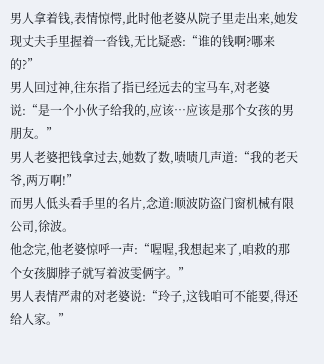男人拿着钱,表情惊愕,此时他老婆从院子里走出来,她发现丈夫手里握着一沓钱,无比疑惑:“谁的钱啊?哪来的?”
男人回过神,往东指了指已经远去的宝马车,对老婆说:“是一个小伙子给我的,应该…应该是那个女孩的男朋友。”
男人老婆把钱拿过去,她数了数,啧啧几声道:“我的老天爷,两万啊!”
而男人低头看手里的名片,念道:顺波防盗门窗机械有限公司,徐波。
他念完,他老婆惊呼一声:“喔喔,我想起来了,咱救的那个女孩脚脖子就写着波雯俩字。”
男人表情严肃的对老婆说:“玲子,这钱咱可不能要,得还给人家。”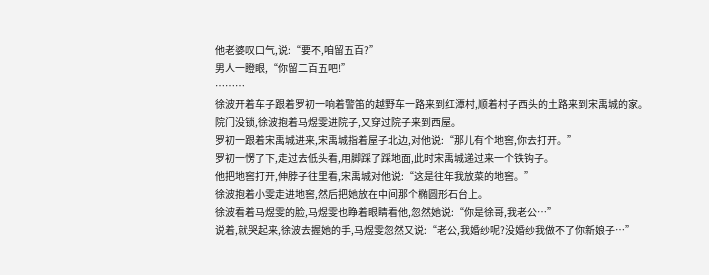他老婆叹口气,说:“要不,咱留五百?”
男人一瞪眼,“你留二百五吧!”
………
徐波开着车子跟着罗初一响着警笛的越野车一路来到红潭村,顺着村子西头的土路来到宋禹城的家。
院门没锁,徐波抱着马煜雯进院子,又穿过院子来到西屋。
罗初一跟着宋禹城进来,宋禹城指着屋子北边,对他说:“那儿有个地窖,你去打开。”
罗初一愣了下,走过去低头看,用脚踩了踩地面,此时宋禹城递过来一个铁钩子。
他把地窖打开,伸脖子往里看,宋禹城对他说:“这是往年我放菜的地窖。”
徐波抱着小雯走进地窖,然后把她放在中间那个椭圆形石台上。
徐波看着马煜雯的脸,马煜雯也睁着眼睛看他,忽然她说:“你是徐哥,我老公…”
说着,就哭起来,徐波去握她的手,马煜雯忽然又说:“老公,我婚纱呢?没婚纱我做不了你新娘子…”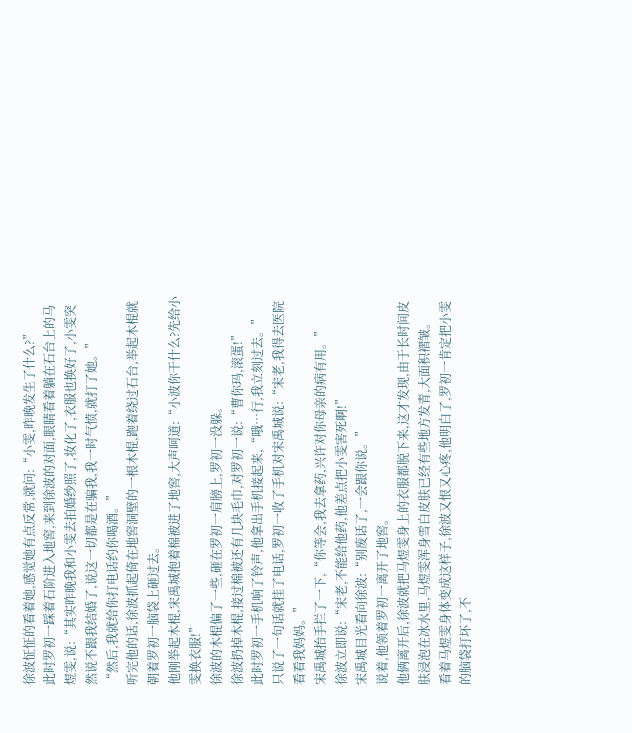徐波怔怔的看着她,感觉她有点反常,就问:“小雯,昨晚发生了什么?”
此时罗初一踩着石阶进入地窖,来到徐波的对面,眼睛看着躺在石台上的马煜雯,说:“其实昨晚我和小雯去拍婚纱照了,妆化了,衣服也换好了,小雯突然说不跟我结婚了,说这一切都是在骗我,我一时气愤,就打了她。”
“然后,我就给你打电话约你喝酒。”
听完他的话,徐波抓起倚在地窖洞壁的一根木棍,跑着绕过石台,举起木棍就朝着罗初一脑袋上砸过去。
他刚举起木棍,宋禹城抱着棉被进了地窖,大声呵道:“小波你干什么?先给小雯换衣服!”
徐波的木棍偏了一些,砸在罗初一肩膀上,罗初一没躲。
徐波扔掉木棍,接过棉被还有几块毛巾,对罗初一说:“曹你玛,滚蛋!”
此时罗初一手机响了铃声,他拿出手机接起来,“哦…行,我立刻过去。”
只说了一句话就挂了电话,罗初一收了手机对宋禹城说:“宋老,我得去医院看看我妈妈。”
宋禹城抬手拦了一下,“你等会,我去拿药,兴许对你母亲的病有用。”
徐波立即说:“宋老,不能给他药,他差点把小雯害死啊!”
宋禹城目光看向徐波:“别废话了,一会跟你说。”
说着,他领着罗初一离开了地窖。
他俩离开后,徐波就把马煜雯身上的衣服都脱下来,这才发现,由于长时间皮肤浸泡在冰水里,马煜雯浑身雪白皮肤已经有些地方发青,大面积褶皱。
看着马煜雯身体变成这样子,徐波又恨又心疼,他明白了,罗初一肯定把小雯的脑袋打坏了,不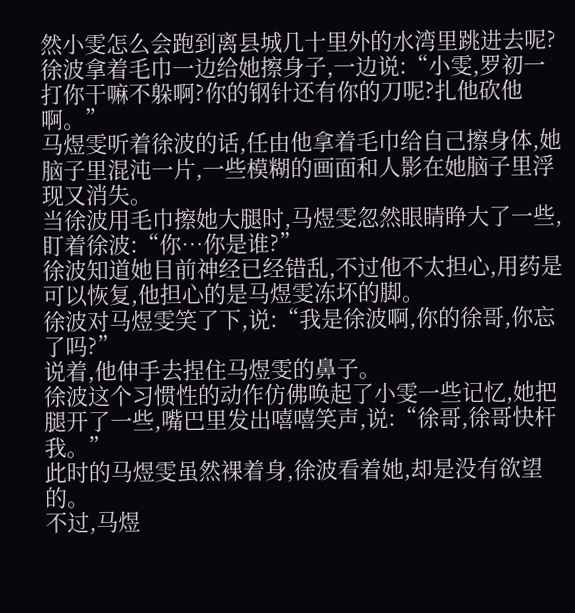然小雯怎么会跑到离县城几十里外的水湾里跳进去呢?
徐波拿着毛巾一边给她擦身子,一边说:“小雯,罗初一打你干嘛不躲啊?你的钢针还有你的刀呢?扎他砍他啊。”
马煜雯听着徐波的话,任由他拿着毛巾给自己擦身体,她脑子里混沌一片,一些模糊的画面和人影在她脑子里浮现又消失。
当徐波用毛巾擦她大腿时,马煜雯忽然眼睛睁大了一些,盯着徐波:“你…你是谁?”
徐波知道她目前神经已经错乱,不过他不太担心,用药是可以恢复,他担心的是马煜雯冻坏的脚。
徐波对马煜雯笑了下,说:“我是徐波啊,你的徐哥,你忘了吗?”
说着,他伸手去捏住马煜雯的鼻子。
徐波这个习惯性的动作仿佛唤起了小雯一些记忆,她把腿开了一些,嘴巴里发出嘻嘻笑声,说:“徐哥,徐哥快杆我。”
此时的马煜雯虽然裸着身,徐波看着她,却是没有欲望的。
不过,马煜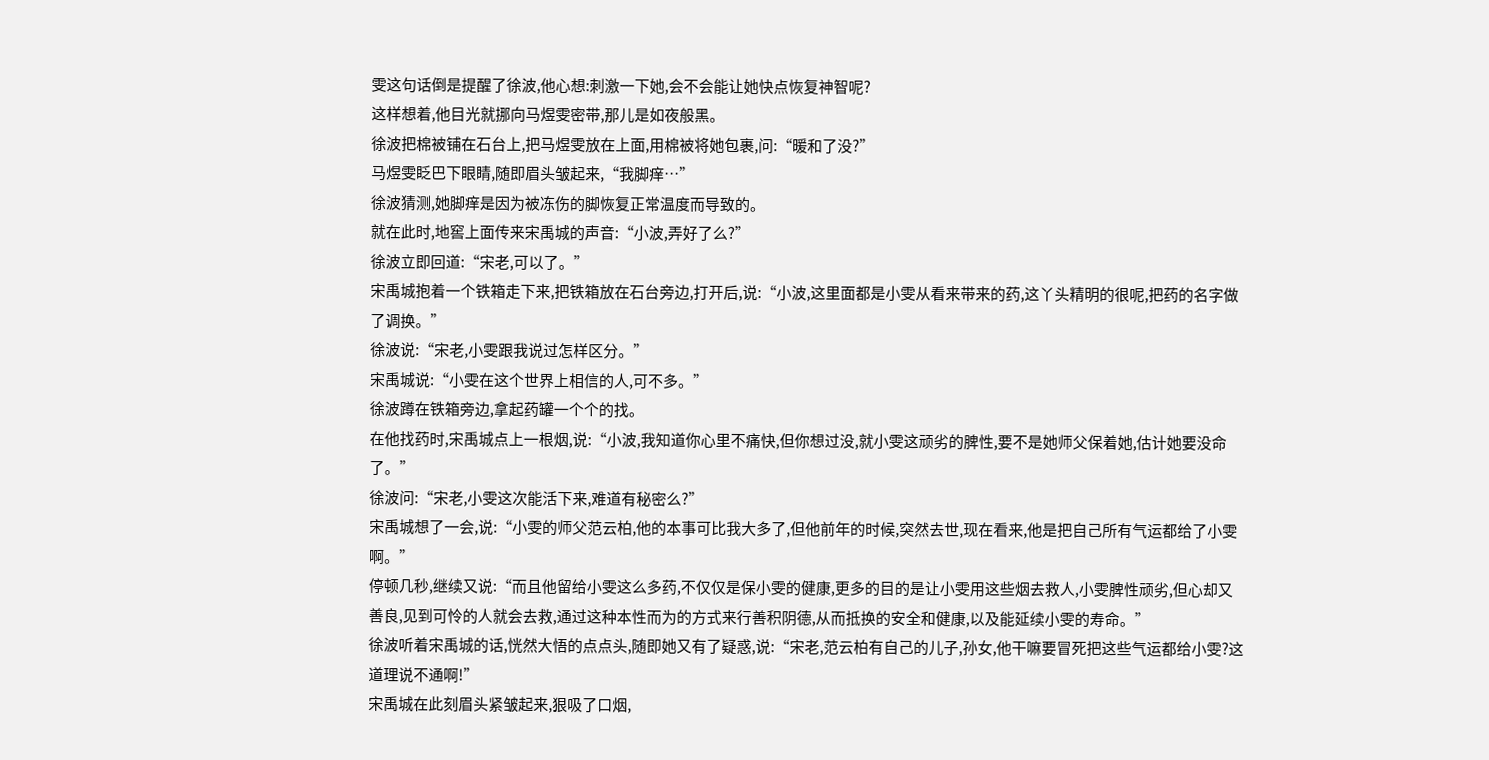雯这句话倒是提醒了徐波,他心想:刺激一下她,会不会能让她快点恢复神智呢?
这样想着,他目光就挪向马煜雯密带,那儿是如夜般黑。
徐波把棉被铺在石台上,把马煜雯放在上面,用棉被将她包裹,问:“暖和了没?”
马煜雯眨巴下眼睛,随即眉头皱起来,“我脚痒…”
徐波猜测,她脚痒是因为被冻伤的脚恢复正常温度而导致的。
就在此时,地窖上面传来宋禹城的声音:“小波,弄好了么?”
徐波立即回道:“宋老,可以了。”
宋禹城抱着一个铁箱走下来,把铁箱放在石台旁边,打开后,说:“小波,这里面都是小雯从看来带来的药,这丫头精明的很呢,把药的名字做了调换。”
徐波说:“宋老,小雯跟我说过怎样区分。”
宋禹城说:“小雯在这个世界上相信的人,可不多。”
徐波蹲在铁箱旁边,拿起药罐一个个的找。
在他找药时,宋禹城点上一根烟,说:“小波,我知道你心里不痛快,但你想过没,就小雯这顽劣的脾性,要不是她师父保着她,估计她要没命了。”
徐波问:“宋老,小雯这次能活下来,难道有秘密么?”
宋禹城想了一会,说:“小雯的师父范云柏,他的本事可比我大多了,但他前年的时候,突然去世,现在看来,他是把自己所有气运都给了小雯啊。”
停顿几秒,继续又说:“而且他留给小雯这么多药,不仅仅是保小雯的健康,更多的目的是让小雯用这些烟去救人,小雯脾性顽劣,但心却又善良,见到可怜的人就会去救,通过这种本性而为的方式来行善积阴德,从而抵换的安全和健康,以及能延续小雯的寿命。”
徐波听着宋禹城的话,恍然大悟的点点头,随即她又有了疑惑,说:“宋老,范云柏有自己的儿子,孙女,他干嘛要冒死把这些气运都给小雯?这道理说不通啊!”
宋禹城在此刻眉头紧皱起来,狠吸了口烟,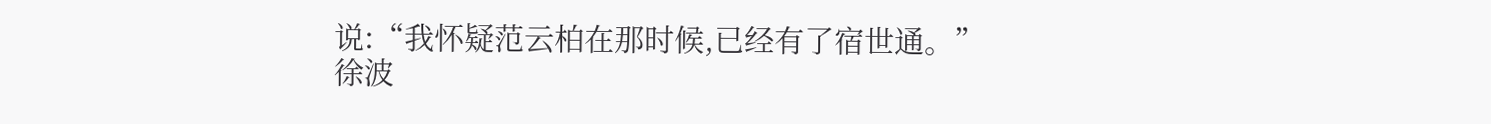说:“我怀疑范云柏在那时候,已经有了宿世通。”
徐波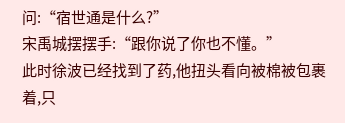问:“宿世通是什么?”
宋禹城摆摆手:“跟你说了你也不懂。”
此时徐波已经找到了药,他扭头看向被棉被包裹着,只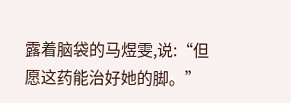露着脑袋的马煜雯,说:“但愿这药能治好她的脚。”